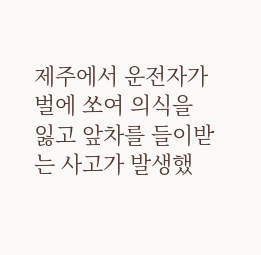제주에서 운전자가 벌에 쏘여 의식을 잃고 앞차를 들이받는 사고가 발생했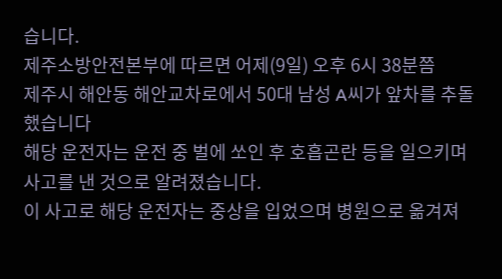습니다.
제주소방안전본부에 따르면 어제(9일) 오후 6시 38분쯤
제주시 해안동 해안교차로에서 50대 남성 A씨가 앞차를 추돌했습니다
해당 운전자는 운전 중 벌에 쏘인 후 호흡곤란 등을 일으키며
사고를 낸 것으로 알려졌습니다.
이 사고로 해당 운전자는 중상을 입었으며 병원으로 옮겨져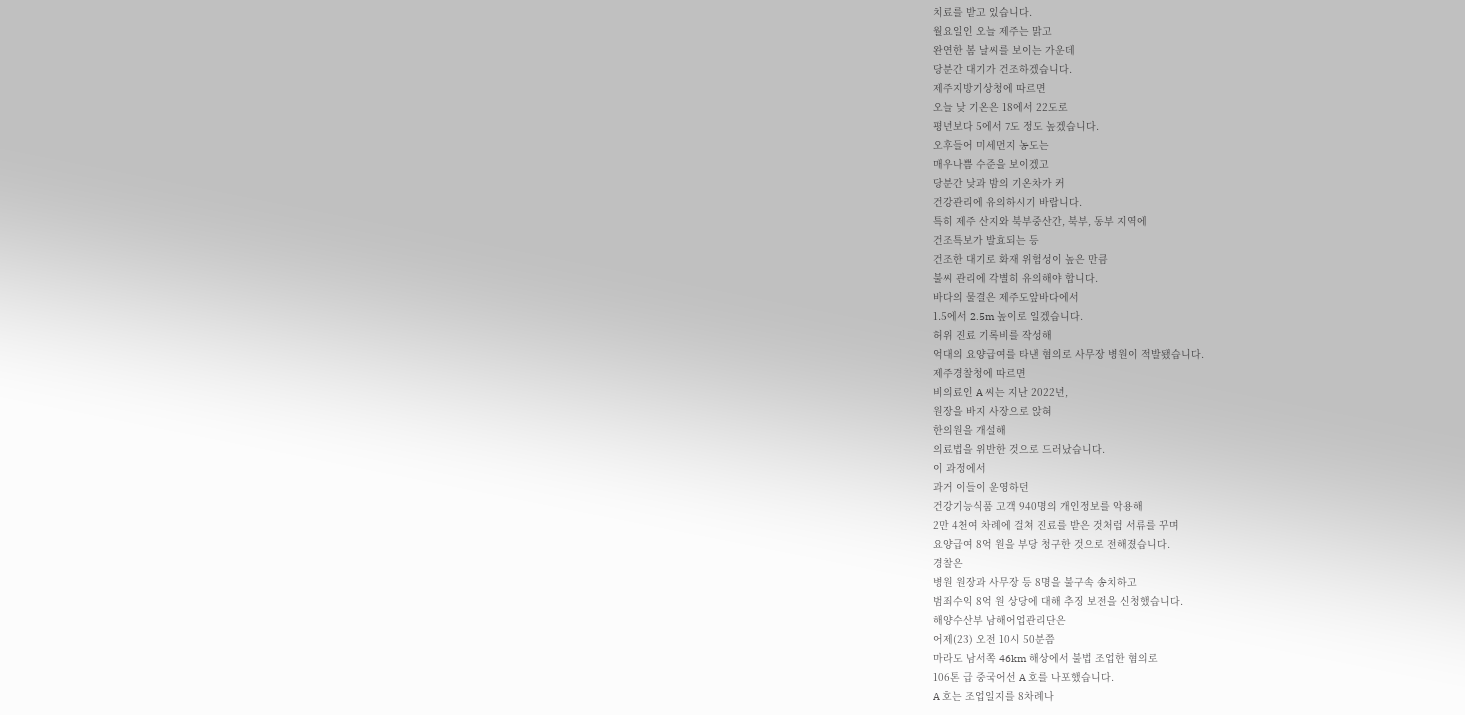치료를 받고 있습니다.
월요일인 오늘 제주는 맑고
완연한 봄 날씨를 보이는 가운데
당분간 대기가 건조하겠습니다.
제주지방기상청에 따르면
오늘 낮 기온은 18에서 22도로
평년보다 5에서 7도 정도 높겠습니다.
오후들어 미세먼지 농도는
매우나쁨 수준을 보이겠고
당분간 낮과 밤의 기온차가 커
건강관리에 유의하시기 바랍니다.
특히 제주 산지와 북부중산간, 북부, 동부 지역에
건조특보가 발효되는 등
건조한 대기로 화재 위험성이 높은 만큼
불씨 관리에 각별히 유의해야 합니다.
바다의 물결은 제주도앞바다에서
1.5에서 2.5m 높이로 일겠습니다.
허위 진료 기록비를 작성해
억대의 요양급여를 타낸 혐의로 사무장 병원이 적발됐습니다.
제주경찰청에 따르면
비의료인 A 씨는 지난 2022년,
원장을 바지 사장으로 앉혀
한의원을 개설해
의료법을 위반한 것으로 드러났습니다.
이 과정에서
과거 이들이 운영하던
건강기능식품 고객 940명의 개인정보를 악용해
2만 4천여 차례에 걸쳐 진료를 받은 것처럼 서류를 꾸며
요양급여 8억 원을 부당 청구한 것으로 전해졌습니다.
경찰은
병원 원장과 사무장 등 8명을 불구속 송치하고
범죄수익 8억 원 상당에 대해 추징 보전을 신청했습니다.
해양수산부 남해어업관리단은
어제(23) 오전 10시 50분쯤
마라도 남서쪽 46km 해상에서 불법 조업한 혐의로
106톤 급 중국어선 A 호를 나포했습니다.
A 호는 조업일지를 8차례나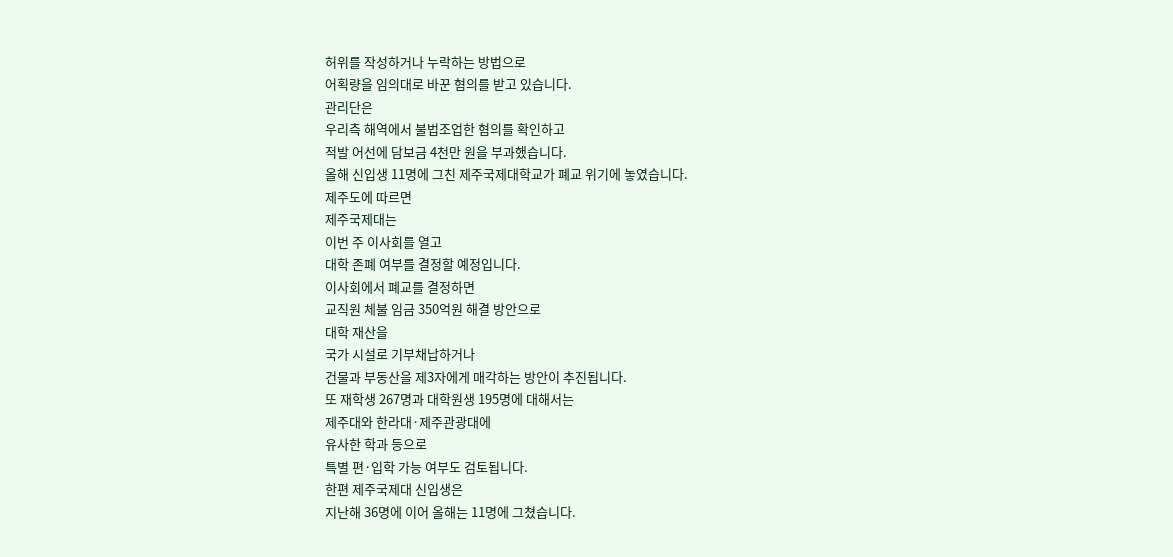허위를 작성하거나 누락하는 방법으로
어획량을 임의대로 바꾼 혐의를 받고 있습니다.
관리단은
우리측 해역에서 불법조업한 혐의를 확인하고
적발 어선에 담보금 4천만 원을 부과했습니다.
올해 신입생 11명에 그친 제주국제대학교가 폐교 위기에 놓였습니다.
제주도에 따르면
제주국제대는
이번 주 이사회를 열고
대학 존폐 여부를 결정할 예정입니다.
이사회에서 폐교를 결정하면
교직원 체불 임금 350억원 해결 방안으로
대학 재산을
국가 시설로 기부채납하거나
건물과 부동산을 제3자에게 매각하는 방안이 추진됩니다.
또 재학생 267명과 대학원생 195명에 대해서는
제주대와 한라대·제주관광대에
유사한 학과 등으로
특별 편·입학 가능 여부도 검토됩니다.
한편 제주국제대 신입생은
지난해 36명에 이어 올해는 11명에 그쳤습니다.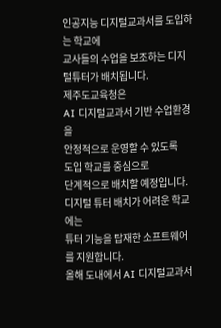인공지능 디지털교과서를 도입하는 학교에
교사들의 수업을 보조하는 디지털튜터가 배치됩니다.
제주도교육청은
AI 디지털교과서 기반 수업환경을
안정적으로 운영할 수 있도록
도입 학교를 중심으로
단계적으로 배치할 예정입니다.
디지털 튜터 배치가 어려운 학교에는
튜터 기능을 탑재한 소프트웨어를 지원합니다.
올해 도내에서 AI 디지털교과서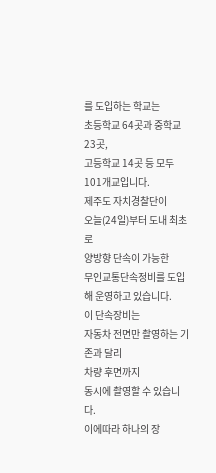를 도입하는 학교는
초등학교 64곳과 중학교 23곳,
고등학교 14곳 등 모두 101개교입니다.
제주도 자치경찰단이
오늘(24일)부터 도내 최초로
양방향 단속이 가능한
무인교통단속정비를 도입해 운영하고 있습니다.
이 단속장비는
자동차 전면만 촬영하는 기존과 달리
차량 후면까지
동시에 촬영할 수 있습니다.
이에따라 하나의 장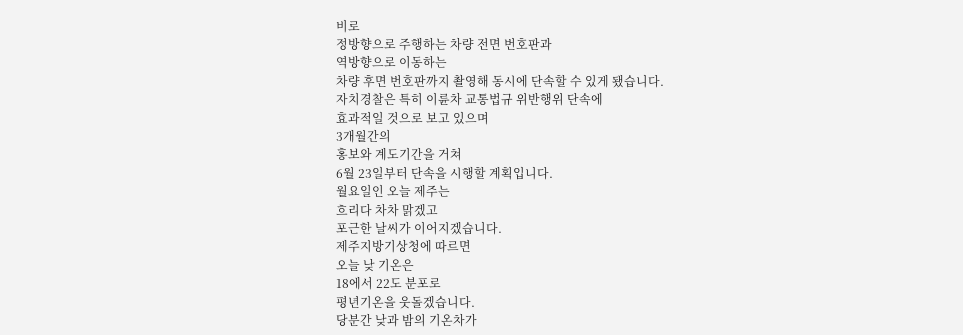비로
정방향으로 주행하는 차량 전면 번호판과
역방향으로 이동하는
차량 후면 번호판까지 촬영해 동시에 단속할 수 있게 됐습니다.
자치경찰은 특히 이륜차 교통법규 위반행위 단속에
효과적일 것으로 보고 있으며
3개월간의
홍보와 계도기간을 거쳐
6월 23일부터 단속을 시행할 계획입니다.
월요일인 오늘 제주는
흐리다 차차 맑겠고
포근한 날씨가 이어지겠습니다.
제주지방기상청에 따르면
오늘 낮 기온은
18에서 22도 분포로
평년기온을 웃돌겠습니다.
당분간 낮과 밤의 기온차가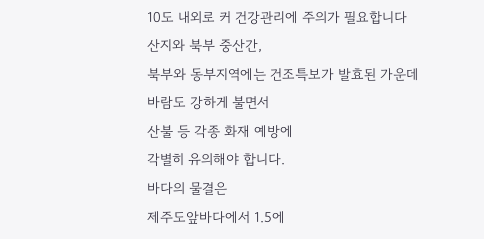10도 내외로 커 건강관리에 주의가 필요합니다
산지와 북부 중산간,
북부와 동부지역에는 건조특보가 발효된 가운데
바람도 강하게 불면서
산불 등 각종 화재 예방에
각별히 유의해야 합니다.
바다의 물결은
제주도앞바다에서 1.5에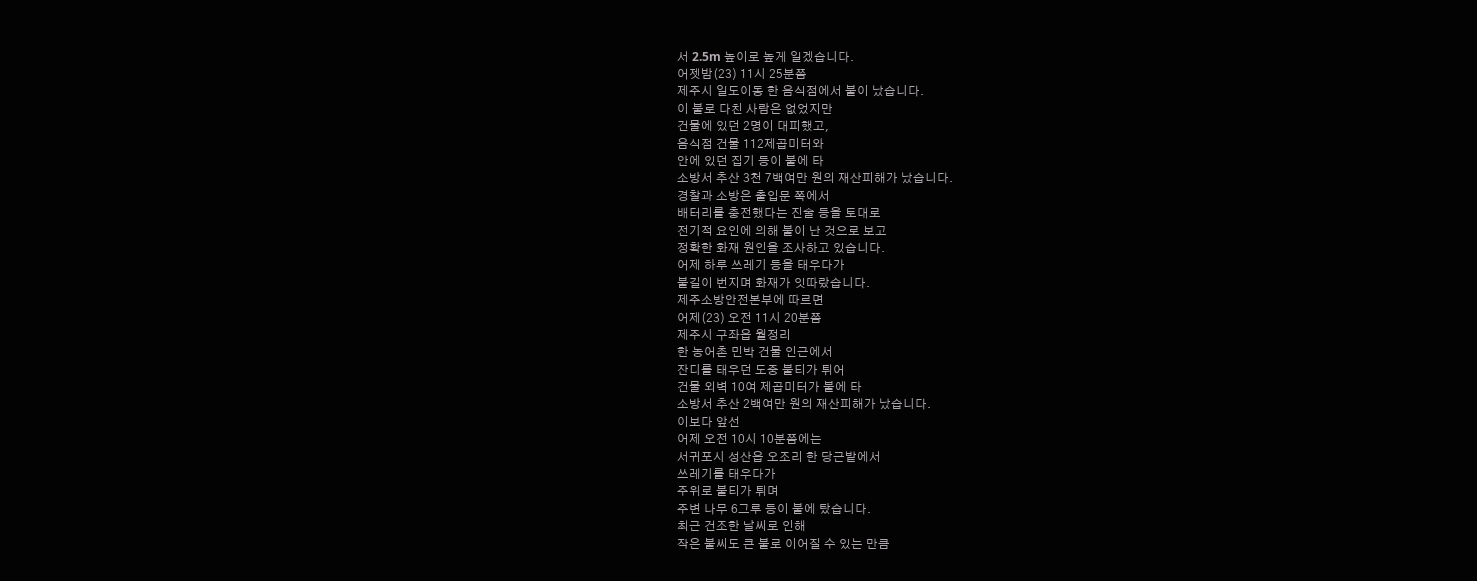서 2.5m 높이로 높게 일겠습니다.
어젯밤(23) 11시 25분쯤
제주시 일도이동 한 음식점에서 불이 났습니다.
이 불로 다친 사람은 없었지만
건물에 있던 2명이 대피했고,
음식점 건물 112제곱미터와
안에 있던 집기 등이 불에 타
소방서 추산 3천 7백여만 원의 재산피해가 났습니다.
경찰과 소방은 출입문 쪽에서
배터리를 충전했다는 진술 등을 토대로
전기적 요인에 의해 불이 난 것으로 보고
정확한 화재 원인을 조사하고 있습니다.
어제 하루 쓰레기 등을 태우다가
불길이 번지며 화재가 잇따랐습니다.
제주소방안전본부에 따르면
어제(23) 오전 11시 20분쯤
제주시 구좌읍 월정리
한 농어촌 민박 건물 인근에서
잔디를 태우던 도중 불티가 튀어
건물 외벽 10여 제곱미터가 불에 타
소방서 추산 2백여만 원의 재산피해가 났습니다.
이보다 앞선
어제 오전 10시 10분쯤에는
서귀포시 성산읍 오조리 한 당근밭에서
쓰레기를 태우다가
주위로 불티가 튀며
주변 나무 6그루 등이 불에 탔습니다.
최근 건조한 날씨로 인해
작은 불씨도 큰 불로 이어질 수 있는 만큼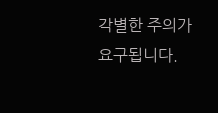각별한 주의가 요구됩니다.